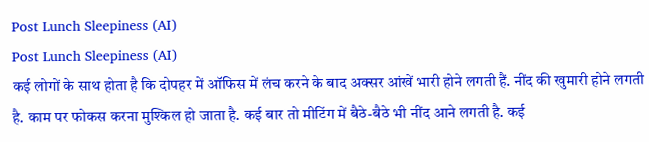Post Lunch Sleepiness (AI)
Post Lunch Sleepiness (AI)
कई लोगों के साथ होता है कि दोपहर में ऑफिस में लंच करने के बाद अक्सर आंखें भारी होने लगती हैं. नींद की खुमारी होने लगती है. काम पर फोकस करना मुश्किल हो जाता है. कई बार तो मीटिंग में बैठे-बैठे भी नींद आने लगती है. कई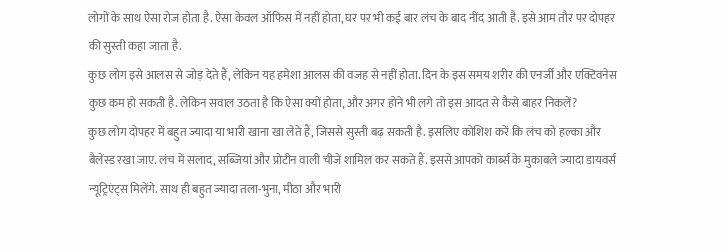लोगों के साथ ऐसा रोज होता है. ऐसा केवल ऑफिस में नहीं होता, घर पर भी कई बार लंच के बाद नींद आती है. इसे आम तौर पर दोपहर की सुस्ती कहा जाता है.
कुछ लोग इसे आलस से जोड़ देते हैं, लेकिन यह हमेशा आलस की वजह से नहीं होता. दिन के इस समय शरीर की एनर्जी और एक्टिवनेस कुछ कम हो सकती है. लेकिन सवाल उठता है कि ऐसा क्यों होता, और अगर होने भी लगे तो इस आदत से कैसे बाहर निकलें?
कुछ लोग दोपहर में बहुत ज्यादा या भारी खाना खा लेते हैं, जिससे सुस्ती बढ़ सकती है. इसलिए कोशिश करें कि लंच को हल्का और बैलेंस्ड रखा जाए. लंच में सलाद, सब्जियां और प्रोटीन वाली चीजें शामिल कर सकते हैं. इससे आपको कार्ब्स के मुकाबले ज्यादा डायवर्स न्यूट्रिएंट्स मिलेंगे. साथ ही बहुत ज्यादा तला-भुना, मीठा और भारी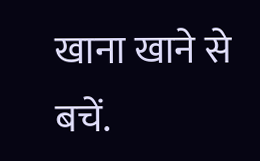खाना खाने से बचें.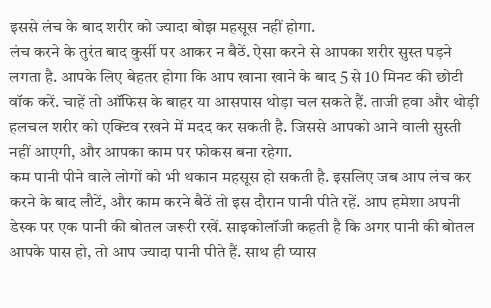इससे लंच के बाद शरीर को ज्यादा बोझ महसूस नहीं होगा.
लंच करने के तुरंत बाद कुर्सी पर आकर न बैठें. ऐसा करने से आपका शरीर सुस्त पड़ने लगता है. आपके लिए बेहतर होगा कि आप खाना खाने के बाद 5 से 10 मिनट की छोटी वॉक करें. चाहें तो ऑफिस के बाहर या आसपास थोड़ा चल सकते हैं. ताजी हवा और थोड़ी हलचल शरीर को एक्टिव रखने में मदद कर सकती है. जिससे आपको आने वाली सुस्ती नहीं आएगी, और आपका काम पर फोकस बना रहेगा.
कम पानी पीने वाले लोगों को भी थकान महसूस हो सकती है. इसलिए जब आप लंच कर करने के बाद लौटें, और काम करने बैठें तो इस दौरान पानी पीते रहें. आप हमेशा अपनी डेस्क पर एक पानी की बोतल जरूरी रखें. साइकोलॉजी कहती है कि अगर पानी की बोतल आपके पास हो, तो आप ज्यादा पानी पीते हैं. साथ ही प्यास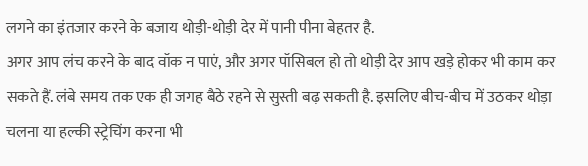लगने का इंतजार करने के बजाय थोड़ी-थोड़ी देर में पानी पीना बेहतर है.
अगर आप लंच करने के बाद वॉक न पाएं, और अगर पॉसिबल हो तो थोड़ी देर आप खड़े होकर भी काम कर सकते हैं. लंबे समय तक एक ही जगह बैठे रहने से सुस्ती बढ़ सकती है. इसलिए बीच-बीच में उठकर थोड़ा चलना या हल्की स्ट्रेचिंग करना भी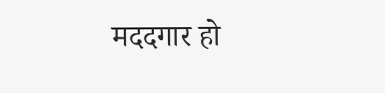मददगार हो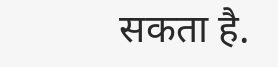सकता है.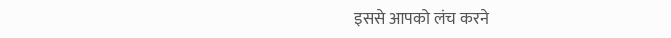इससे आपको लंच करने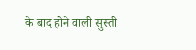के बाद होने वाली सुस्ती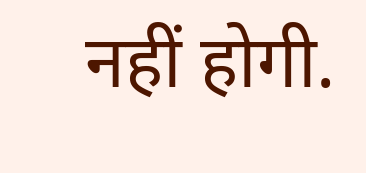नहीं होगी.